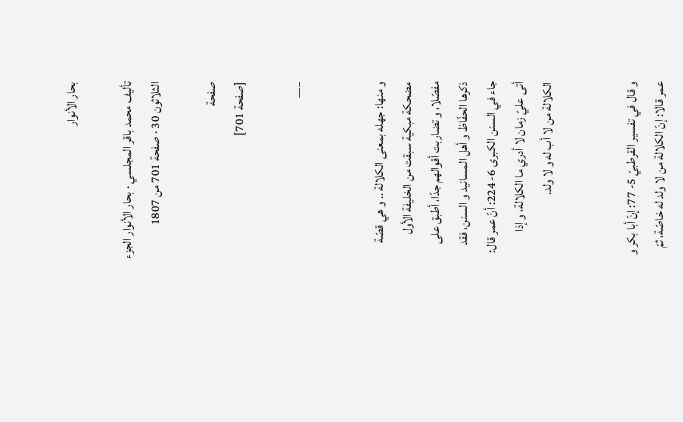بحار الأنوار

تأليف محمد باقر المجلسي · بحار الأنوار الجزء الثلاثون 30 · صفحة 701 من 1807

صفحة
[صفحة 701]

___


و منها: جهله بمعنى الكلالة .. و هي قصّة مضحكة مبكية سبقت من الخليفة الأول مفصّلا، و تضاربت أقوالهم جدّا، أطبق على ذكرها الحفّاظ و أهل المسانيد و السنن، فقد جاء في السنن الكبرى 6- 224: أنّ عمر قال: أتى عليّ زمان لا أدري ما الكلالة، و إذا الكلالة من لا أب له و لا ولد.


و قال في تفسير القرطبيّ 5- 77: إنّ أبا بكر و عمر قالا: إنّ الكلالة من لا ولد له خاصّة، ثمّ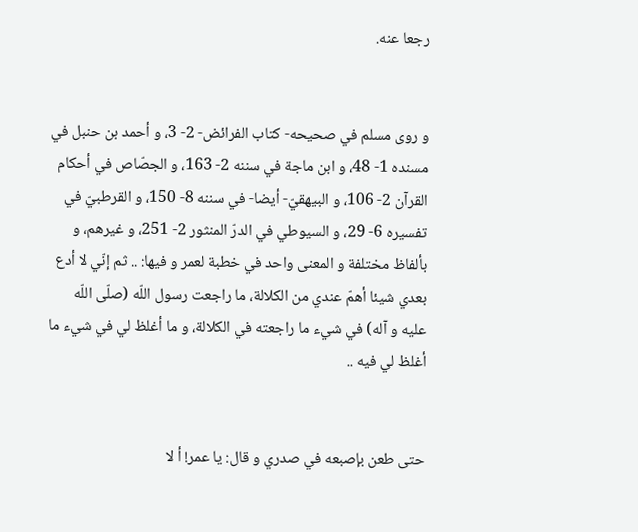رجعا عنه.


و روى مسلم في صحيحه- كتاب الفرائض- 2- 3، و أحمد بن حنبل في مسنده 1- 48، و ابن ماجة في سننه 2- 163، و الجصّاص في أحكام القرآن 2- 106، و البيهقيّ- أيضا- في سننه 8- 150، و القرطبيّ في تفسيره 6- 29، و السيوطي في الدرّ المنثور 2- 251، و غيرهم، و بألفاظ مختلفة و المعنى واحد في خطبة لعمر و فيها: .. ثم إنّي لا أدع بعدي شيئا أهمّ عندي من الكلالة، ما راجعت رسول اللّه (صلّى اللّه عليه و آله) في شيء ما راجعته في الكلالة، و ما أغلظ لي في شيء ما أغلظ لي فيه ..


حتى طعن بإصبعه في صدري و قال: يا عمر! أ لا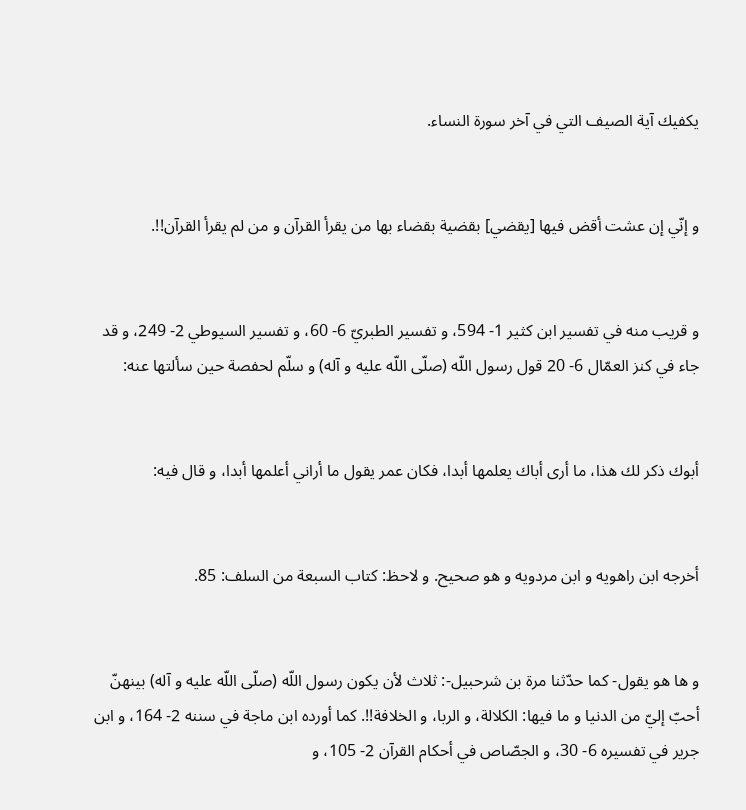يكفيك آية الصيف التي في آخر سورة النساء.


و إنّي إن عشت أقض فيها [يقضي] بقضية بقضاء بها من يقرأ القرآن و من لم يقرأ القرآن!!.


و قريب منه في تفسير ابن كثير 1- 594، و تفسير الطبريّ 6- 60، و تفسير السيوطي 2- 249، و قد جاء في كنز العمّال 6- 20 قول رسول اللّه (صلّى اللّه عليه و آله) و سلّم لحفصة حين سألتها عنه:


أبوك ذكر لك هذا، ما أرى أباك يعلمها أبدا، فكان عمر يقول ما أراني أعلمها أبدا، و قال فيه:


أخرجه ابن راهويه و ابن مردويه و هو صحيح. و لاحظ: كتاب السبعة من السلف: 85.


و ها هو يقول- كما حدّثنا مرة بن شرحبيل-: ثلاث لأن يكون رسول اللّه (صلّى اللّه عليه و آله) بينهنّ أحبّ إليّ من الدنيا و ما فيها: الكلالة، و الربا، و الخلافة!!. كما أورده ابن ماجة في سننه 2- 164، و ابن جرير في تفسيره 6- 30، و الجصّاص في أحكام القرآن 2- 105، و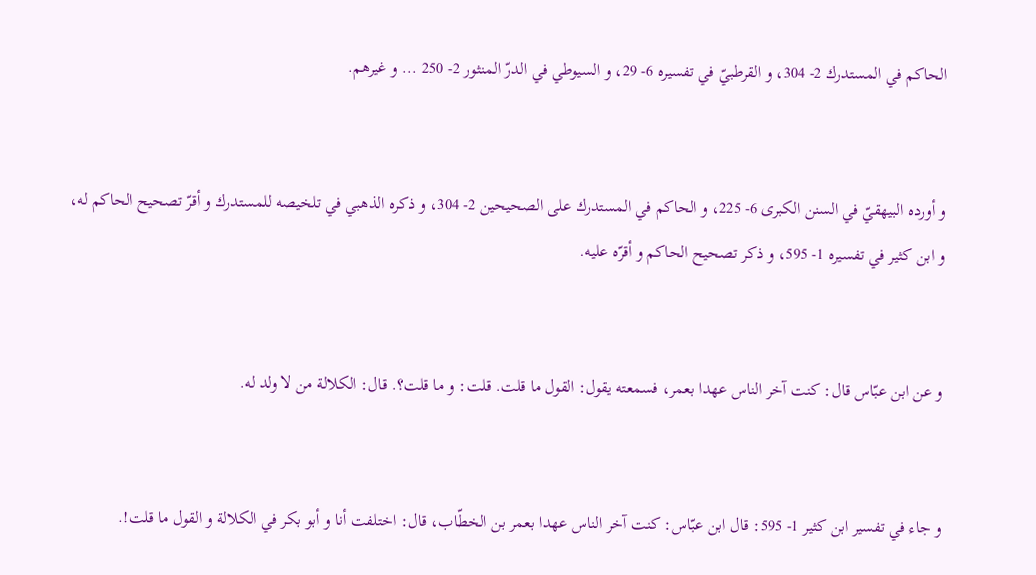الحاكم في المستدرك 2- 304، و القرطبيّ في تفسيره 6- 29، و السيوطي في الدرّ المنثور 2- 250 ... و غيرهم.


و أورده البيهقيّ في السنن الكبرى 6- 225، و الحاكم في المستدرك على الصحيحين 2- 304، و ذكره الذهبي في تلخيصه للمستدرك و أقرّ تصحيح الحاكم له، و ابن كثير في تفسيره 1- 595، و ذكر تصحيح الحاكم و أقرّه عليه.


و عن ابن عبّاس قال: كنت آخر الناس عهدا بعمر، فسمعته يقول: القول ما قلت. قلت: و ما قلت؟. قال: الكلالة من لا ولد له.


و جاء في تفسير ابن كثير 1- 595: قال ابن عبّاس: كنت آخر الناس عهدا بعمر بن الخطّاب، قال: اختلفت أنا و أبو بكر في الكلالة و القول ما قلت!.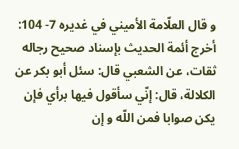و قال العلّامة الأميني في غديره 7- 104: أخرج أئمة الحديث بإسناد صحيح رجاله ثقات، عن الشعبي قال: سئل أبو بكر عن الكلالة، قال: إنّي سأقول فيها برأي فإن يكن صوابا فمن اللّه و إن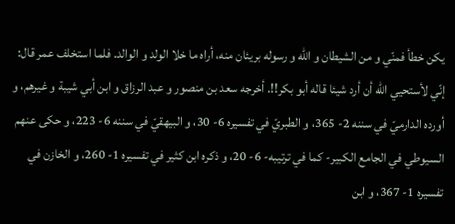يكن خطأ فمنّي و من الشيطان و اللّه و رسوله بريئان منه، أراه ما خلا الولد و الوالد. فلما استخلف عمر قال: إنّي لأستحيي اللّه أن أرد شيئا قاله أبو بكر!!. أخرجه سعد بن منصور و عبد الرزاق و ابن أبي شيبة و غيرهم، و أورده الدارميّ في سننه 2- 365، و الطبريّ في تفسيره 6- 30، و البيهقيّ في سننه 6- 223، و حكى عنهم السيوطي في الجامع الكبير- كما في ترتيبه- 6- 20، و ذكره ابن كثير في تفسيره 1- 260، و الخازن في تفسيره 1- 367، و ابن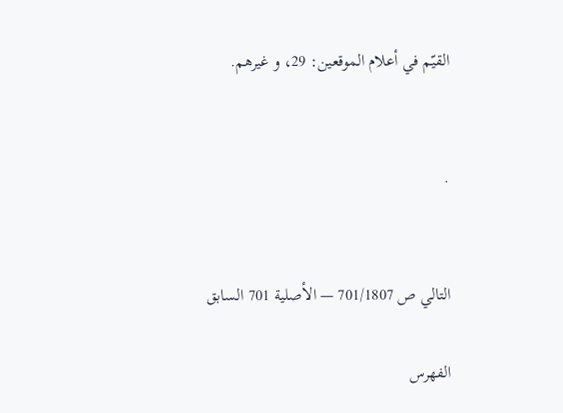القيّم في أعلام الموقعين: 29، و غيرهم.


.


التالي ص 701/1807 — الأصلية 701 السابق

الفهرس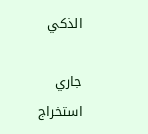الذكي

جاري استخراج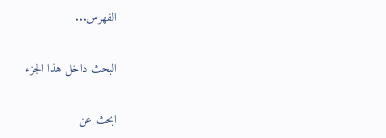الفهرس...

البحث داخل هذا الجزء

ابحث عن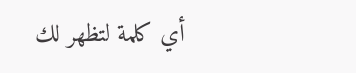أي كلمة لتظهر لك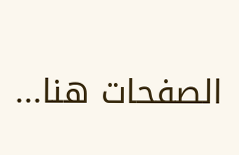الصفحات هنا...